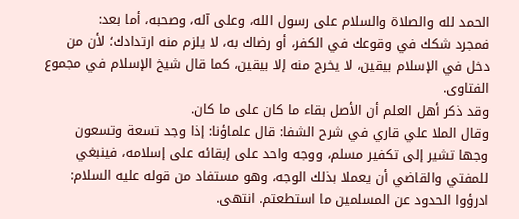الحمد لله والصلاة والسلام على رسول الله، وعلى آله، وصحبه، أما بعد:
فمجرد شكك في وقوعك في الكفر، أو رضاك به، لا يلزم منه ارتدادك؛ لأن من دخل في الإسلام بيقين، لا يخرج منه إلا بيقين، كما قال شيخ الإسلام في مجموع الفتاوى.
وقد ذكر أهل العلم أن الأصل بقاء ما كان على ما كان.
وقال الملا علي قاري في شرح الشفا: قال علماؤنا: إذا وجد تسعة وتسعون وجها تشير إلى تكفير مسلم، ووجه واحد على إبقائه على إسلامه، فينبغي للمفتي والقاضي أن يعملا بذلك الوجه، وهو مستفاد من قوله عليه السلام: ادرؤوا الحدود عن المسلمين ما استطعتم. انتهى.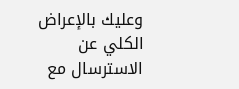وعليك بالإعراض الكلي عن الاسترسال مع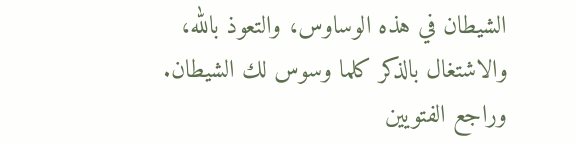الشيطان في هذه الوساوس، والتعوذ بالله، والاشتغال بالذكر كلما وسوس لك الشيطان. وراجع الفتويين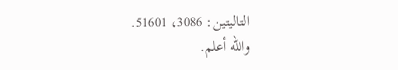التاليتين: 3086، 51601.
والله أعلم.